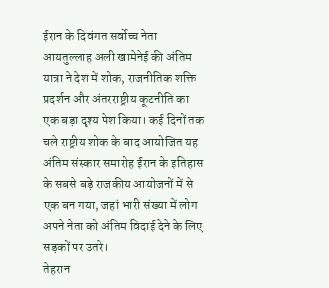ईरान के दिवंगत सर्वोच्च नेता आयतुल्लाह अली खामेनेई की अंतिम यात्रा ने देश में शोक, राजनीतिक शक्ति प्रदर्शन और अंतरराष्ट्रीय कूटनीति का एक बड़ा दृश्य पेश किया। कई दिनों तक चले राष्ट्रीय शोक के बाद आयोजित यह अंतिम संस्कार समारोह ईरान के इतिहास के सबसे बड़े राजकीय आयोजनों में से एक बन गया, जहां भारी संख्या में लोग अपने नेता को अंतिम विदाई देने के लिए सड़कों पर उतरे।
तेहरान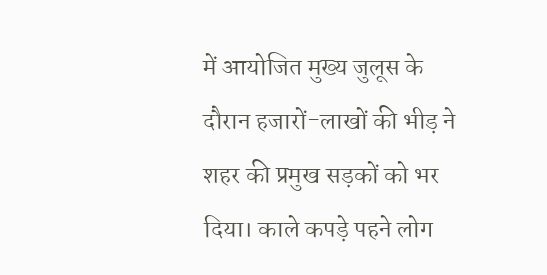में आयोजित मुख्य जुलूस के दौरान हजारों-लाखों की भीड़ ने शहर की प्रमुख सड़कों को भर दिया। काले कपड़े पहने लोग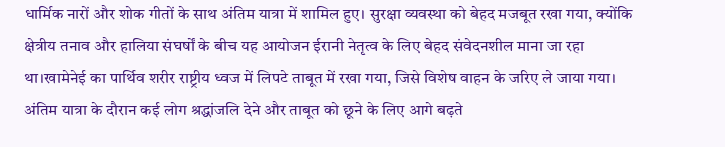धार्मिक नारों और शोक गीतों के साथ अंतिम यात्रा में शामिल हुए। सुरक्षा व्यवस्था को बेहद मजबूत रखा गया, क्योंकि क्षेत्रीय तनाव और हालिया संघर्षों के बीच यह आयोजन ईरानी नेतृत्व के लिए बेहद संवेदनशील माना जा रहा था।खामेनेई का पार्थिव शरीर राष्ट्रीय ध्वज में लिपटे ताबूत में रखा गया, जिसे विशेष वाहन के जरिए ले जाया गया।
अंतिम यात्रा के दौरान कई लोग श्रद्धांजलि देने और ताबूत को छूने के लिए आगे बढ़ते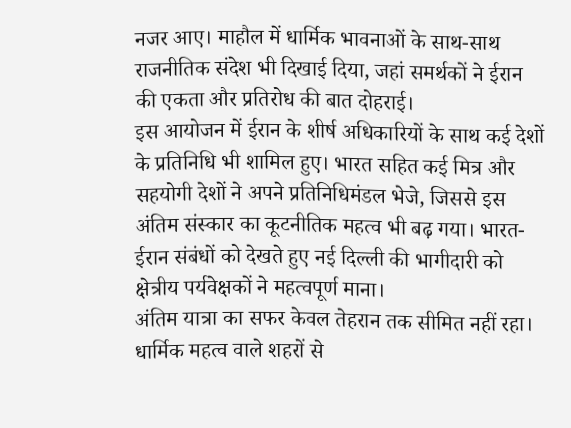नजर आए। माहौल में धार्मिक भावनाओं के साथ-साथ राजनीतिक संदेश भी दिखाई दिया, जहां समर्थकों ने ईरान की एकता और प्रतिरोध की बात दोहराई।
इस आयोजन में ईरान के शीर्ष अधिकारियों के साथ कई देशों के प्रतिनिधि भी शामिल हुए। भारत सहित कई मित्र और सहयोगी देशों ने अपने प्रतिनिधिमंडल भेजे, जिससे इस अंतिम संस्कार का कूटनीतिक महत्व भी बढ़ गया। भारत-ईरान संबंधों को देखते हुए नई दिल्ली की भागीदारी को क्षेत्रीय पर्यवेक्षकों ने महत्वपूर्ण माना।
अंतिम यात्रा का सफर केवल तेहरान तक सीमित नहीं रहा। धार्मिक महत्व वाले शहरों से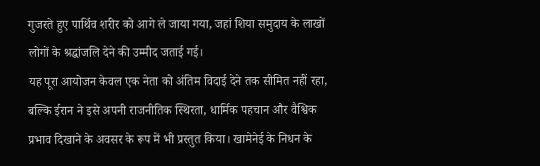गुजरते हुए पार्थिव शरीर को आगे ले जाया गया, जहां शिया समुदाय के लाखों लोगों के श्रद्धांजलि देने की उम्मीद जताई गई।
यह पूरा आयोजन केवल एक नेता को अंतिम विदाई देने तक सीमित नहीं रहा, बल्कि ईरान ने इसे अपनी राजनीतिक स्थिरता, धार्मिक पहचान और वैश्विक प्रभाव दिखाने के अवसर के रूप में भी प्रस्तुत किया। खामेनेई के निधन के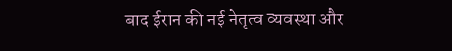बाद ईरान की नई नेतृत्व व्यवस्था और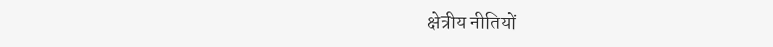क्षेत्रीय नीतियों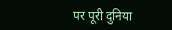पर पूरी दुनिया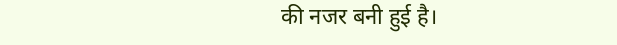की नजर बनी हुई है।